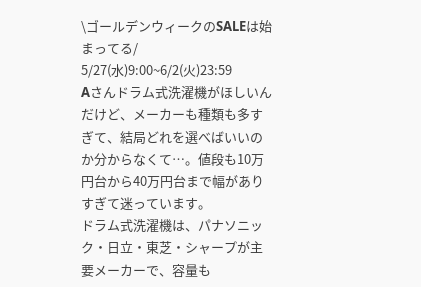\ゴールデンウィークのSALEは始まってる/
5/27(水)9:00~6/2(火)23:59
Aさんドラム式洗濯機がほしいんだけど、メーカーも種類も多すぎて、結局どれを選べばいいのか分からなくて…。値段も10万円台から40万円台まで幅がありすぎて迷っています。
ドラム式洗濯機は、パナソニック・日立・東芝・シャープが主要メーカーで、容量も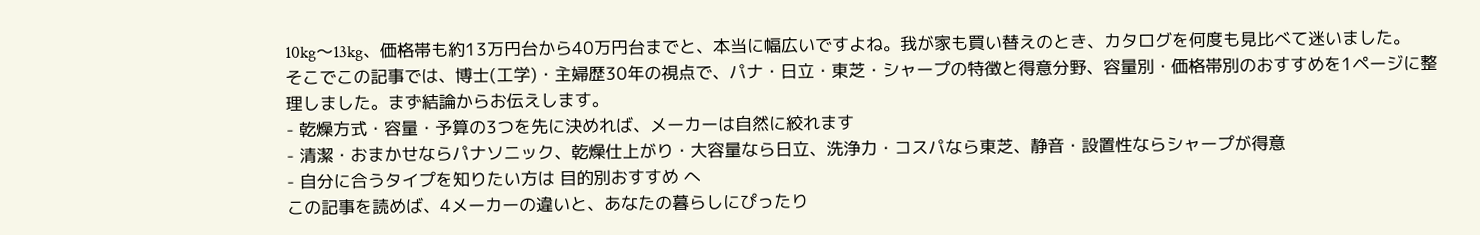10kg〜13kg、価格帯も約13万円台から40万円台までと、本当に幅広いですよね。我が家も買い替えのとき、カタログを何度も見比べて迷いました。
そこでこの記事では、博士(工学)・主婦歴30年の視点で、パナ・日立・東芝・シャープの特徴と得意分野、容量別・価格帯別のおすすめを1ページに整理しました。まず結論からお伝えします。
- 乾燥方式・容量・予算の3つを先に決めれば、メーカーは自然に絞れます
- 清潔・おまかせならパナソニック、乾燥仕上がり・大容量なら日立、洗浄力・コスパなら東芝、静音・設置性ならシャープが得意
- 自分に合うタイプを知りたい方は 目的別おすすめ へ
この記事を読めば、4メーカーの違いと、あなたの暮らしにぴったり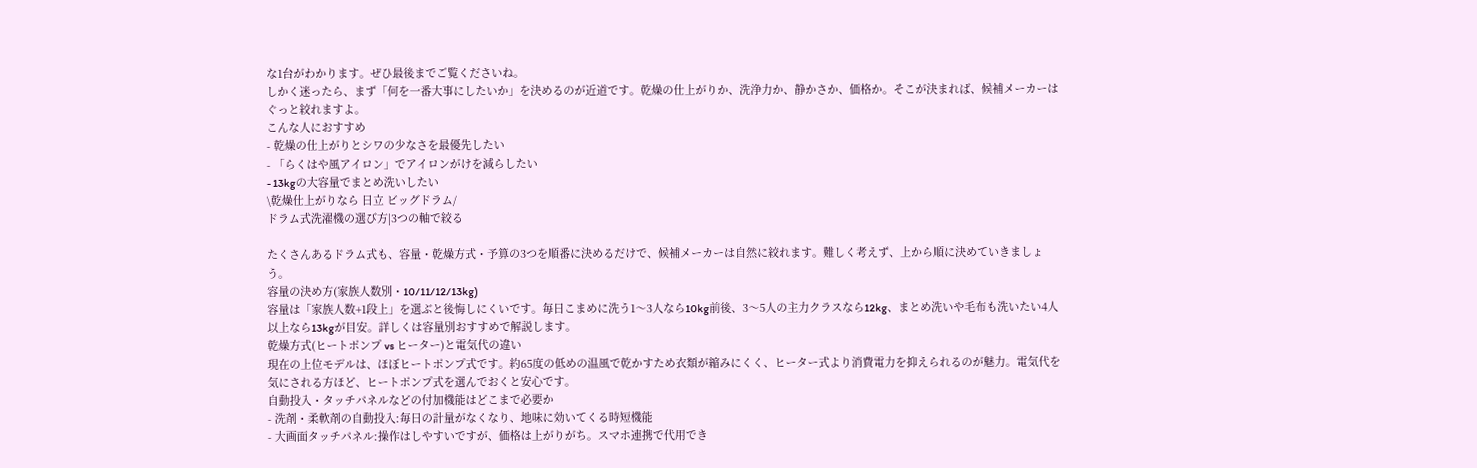な1台がわかります。ぜひ最後までご覧くださいね。
しかく迷ったら、まず「何を一番大事にしたいか」を決めるのが近道です。乾燥の仕上がりか、洗浄力か、静かさか、価格か。そこが決まれば、候補メーカーはぐっと絞れますよ。
こんな人におすすめ
- 乾燥の仕上がりとシワの少なさを最優先したい
- 「らくはや風アイロン」でアイロンがけを減らしたい
- 13kgの大容量でまとめ洗いしたい
\乾燥仕上がりなら 日立 ビッグドラム/
ドラム式洗濯機の選び方|3つの軸で絞る

たくさんあるドラム式も、容量・乾燥方式・予算の3つを順番に決めるだけで、候補メーカーは自然に絞れます。難しく考えず、上から順に決めていきましょう。
容量の決め方(家族人数別・10/11/12/13kg)
容量は「家族人数+1段上」を選ぶと後悔しにくいです。毎日こまめに洗う1〜3人なら10kg前後、3〜5人の主力クラスなら12kg、まとめ洗いや毛布も洗いたい4人以上なら13kgが目安。詳しくは容量別おすすめで解説します。
乾燥方式(ヒートポンプ vs ヒーター)と電気代の違い
現在の上位モデルは、ほぼヒートポンプ式です。約65度の低めの温風で乾かすため衣類が縮みにくく、ヒーター式より消費電力を抑えられるのが魅力。電気代を気にされる方ほど、ヒートポンプ式を選んでおくと安心です。
自動投入・タッチパネルなどの付加機能はどこまで必要か
- 洗剤・柔軟剤の自動投入:毎日の計量がなくなり、地味に効いてくる時短機能
- 大画面タッチパネル:操作はしやすいですが、価格は上がりがち。スマホ連携で代用でき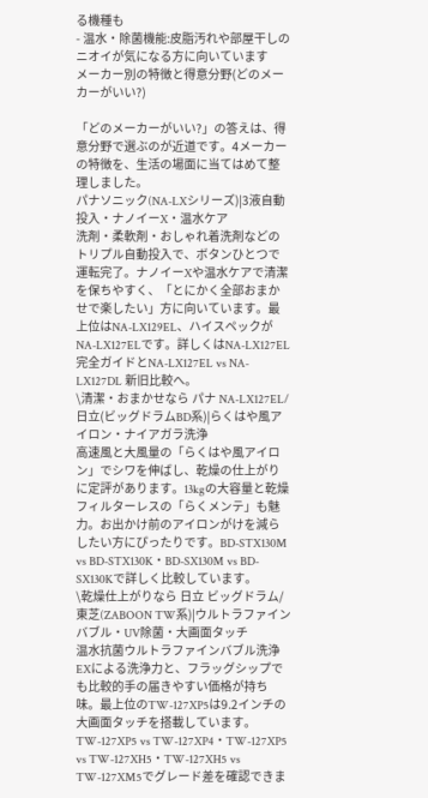る機種も
- 温水・除菌機能:皮脂汚れや部屋干しのニオイが気になる方に向いています
メーカー別の特徴と得意分野(どのメーカーがいい?)

「どのメーカーがいい?」の答えは、得意分野で選ぶのが近道です。4メーカーの特徴を、生活の場面に当てはめて整理しました。
パナソニック(NA-LXシリーズ)|3液自動投入・ナノイーX・温水ケア
洗剤・柔軟剤・おしゃれ着洗剤などのトリプル自動投入で、ボタンひとつで運転完了。ナノイーXや温水ケアで清潔を保ちやすく、「とにかく全部おまかせで楽したい」方に向いています。最上位はNA-LX129EL、ハイスペックがNA-LX127ELです。詳しくはNA-LX127EL 完全ガイドとNA-LX127EL vs NA-LX127DL 新旧比較へ。
\清潔・おまかせなら パナ NA-LX127EL/
日立(ビッグドラムBD系)|らくはや風アイロン・ナイアガラ洗浄
高速風と大風量の「らくはや風アイロン」でシワを伸ばし、乾燥の仕上がりに定評があります。13kgの大容量と乾燥フィルターレスの「らくメンテ」も魅力。お出かけ前のアイロンがけを減らしたい方にぴったりです。BD-STX130M vs BD-STX130K・BD-SX130M vs BD-SX130Kで詳しく比較しています。
\乾燥仕上がりなら 日立 ビッグドラム/
東芝(ZABOON TW系)|ウルトラファインバブル・UV除菌・大画面タッチ
温水抗菌ウルトラファインバブル洗浄EXによる洗浄力と、フラッグシップでも比較的手の届きやすい価格が持ち味。最上位のTW-127XP5は9.2インチの大画面タッチを搭載しています。TW-127XP5 vs TW-127XP4・TW-127XP5 vs TW-127XH5・TW-127XH5 vs TW-127XM5でグレード差を確認できま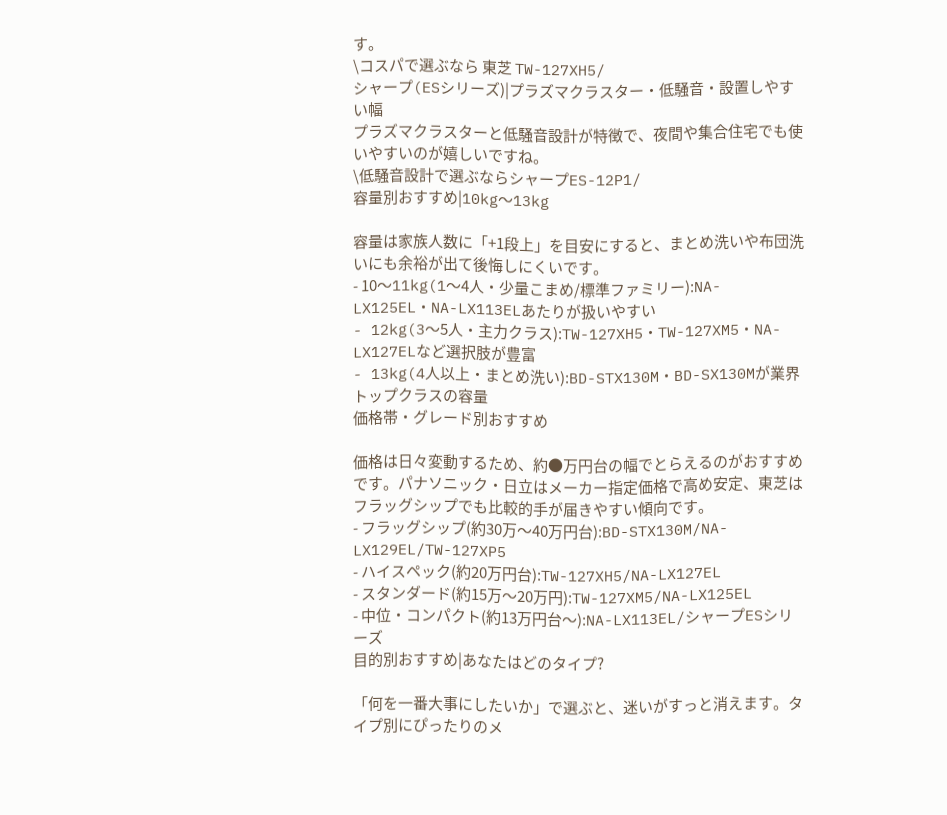す。
\コスパで選ぶなら 東芝 TW-127XH5/
シャープ(ESシリーズ)|プラズマクラスター・低騒音・設置しやすい幅
プラズマクラスターと低騒音設計が特徴で、夜間や集合住宅でも使いやすいのが嬉しいですね。
\低騒音設計で選ぶならシャープES-12P1/
容量別おすすめ|10kg〜13kg

容量は家族人数に「+1段上」を目安にすると、まとめ洗いや布団洗いにも余裕が出て後悔しにくいです。
- 10〜11kg(1〜4人・少量こまめ/標準ファミリー):NA-LX125EL・NA-LX113ELあたりが扱いやすい
- 12kg(3〜5人・主力クラス):TW-127XH5・TW-127XM5・NA-LX127ELなど選択肢が豊富
- 13kg(4人以上・まとめ洗い):BD-STX130M・BD-SX130Mが業界トップクラスの容量
価格帯・グレード別おすすめ

価格は日々変動するため、約●万円台の幅でとらえるのがおすすめです。パナソニック・日立はメーカー指定価格で高め安定、東芝はフラッグシップでも比較的手が届きやすい傾向です。
- フラッグシップ(約30万〜40万円台):BD-STX130M/NA-LX129EL/TW-127XP5
- ハイスペック(約20万円台):TW-127XH5/NA-LX127EL
- スタンダード(約15万〜20万円):TW-127XM5/NA-LX125EL
- 中位・コンパクト(約13万円台〜):NA-LX113EL/シャープESシリーズ
目的別おすすめ|あなたはどのタイプ?

「何を一番大事にしたいか」で選ぶと、迷いがすっと消えます。タイプ別にぴったりのメ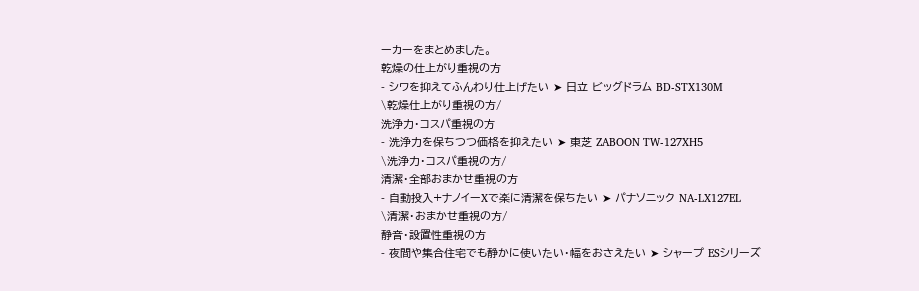ーカーをまとめました。
乾燥の仕上がり重視の方
- シワを抑えてふんわり仕上げたい ➤ 日立 ビッグドラム BD-STX130M
\乾燥仕上がり重視の方/
洗浄力・コスパ重視の方
- 洗浄力を保ちつつ価格を抑えたい ➤ 東芝 ZABOON TW-127XH5
\洗浄力・コスパ重視の方/
清潔・全部おまかせ重視の方
- 自動投入+ナノイーXで楽に清潔を保ちたい ➤ パナソニック NA-LX127EL
\清潔・おまかせ重視の方/
静音・設置性重視の方
- 夜間や集合住宅でも静かに使いたい・幅をおさえたい ➤ シャープ ESシリーズ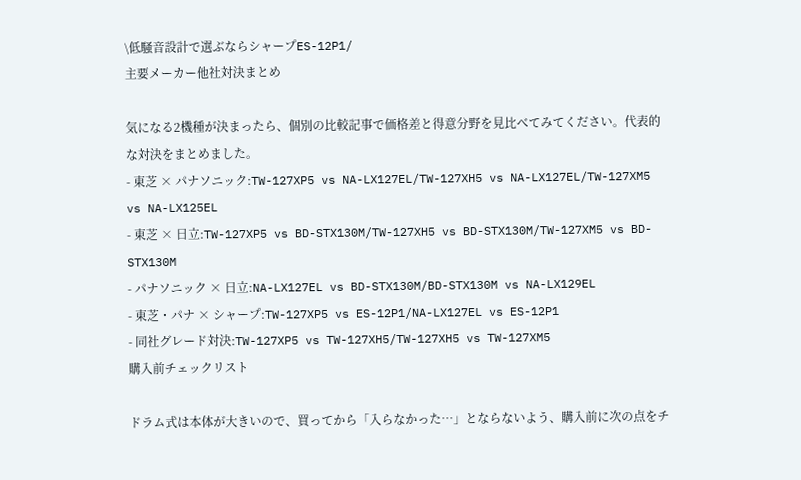\低騒音設計で選ぶならシャープES-12P1/
主要メーカー他社対決まとめ

気になる2機種が決まったら、個別の比較記事で価格差と得意分野を見比べてみてください。代表的な対決をまとめました。
- 東芝 × パナソニック:TW-127XP5 vs NA-LX127EL/TW-127XH5 vs NA-LX127EL/TW-127XM5 vs NA-LX125EL
- 東芝 × 日立:TW-127XP5 vs BD-STX130M/TW-127XH5 vs BD-STX130M/TW-127XM5 vs BD-STX130M
- パナソニック × 日立:NA-LX127EL vs BD-STX130M/BD-STX130M vs NA-LX129EL
- 東芝・パナ × シャープ:TW-127XP5 vs ES-12P1/NA-LX127EL vs ES-12P1
- 同社グレード対決:TW-127XP5 vs TW-127XH5/TW-127XH5 vs TW-127XM5
購入前チェックリスト

ドラム式は本体が大きいので、買ってから「入らなかった…」とならないよう、購入前に次の点をチ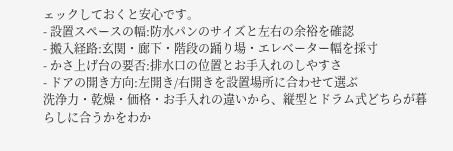ェックしておくと安心です。
- 設置スペースの幅:防水パンのサイズと左右の余裕を確認
- 搬入経路:玄関・廊下・階段の踊り場・エレベーター幅を採寸
- かさ上げ台の要否:排水口の位置とお手入れのしやすさ
- ドアの開き方向:左開き/右開きを設置場所に合わせて選ぶ
洗浄力・乾燥・価格・お手入れの違いから、縦型とドラム式どちらが暮らしに合うかをわか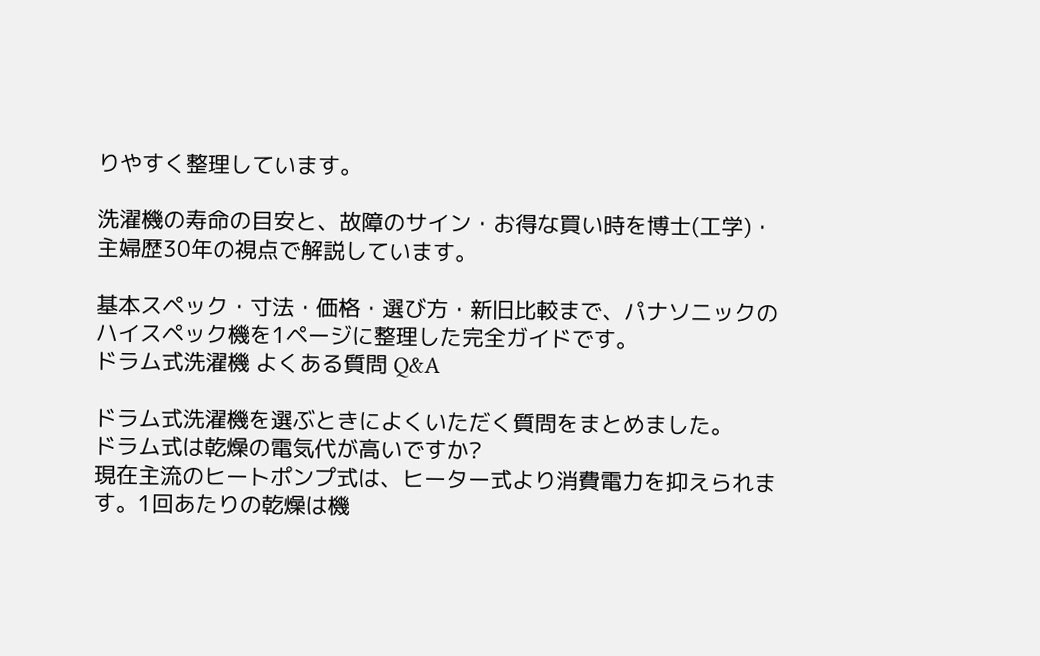りやすく整理しています。

洗濯機の寿命の目安と、故障のサイン・お得な買い時を博士(工学)・主婦歴30年の視点で解説しています。

基本スペック・寸法・価格・選び方・新旧比較まで、パナソニックのハイスペック機を1ページに整理した完全ガイドです。
ドラム式洗濯機 よくある質問 Q&A

ドラム式洗濯機を選ぶときによくいただく質問をまとめました。
ドラム式は乾燥の電気代が高いですか?
現在主流のヒートポンプ式は、ヒーター式より消費電力を抑えられます。1回あたりの乾燥は機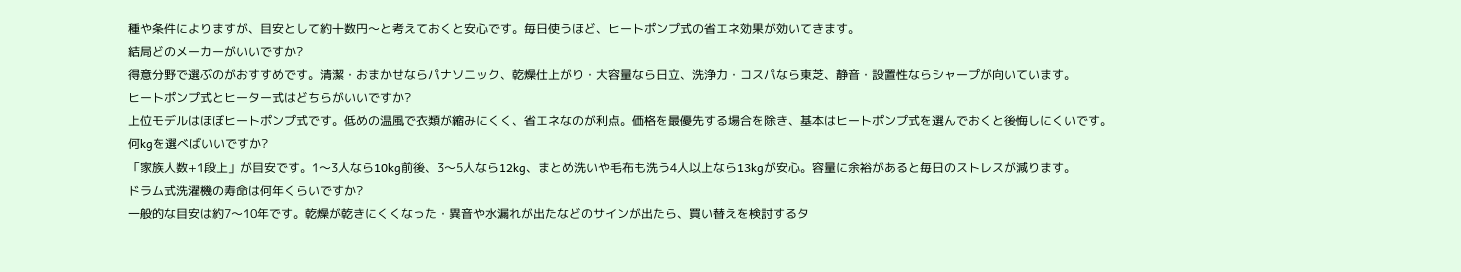種や条件によりますが、目安として約十数円〜と考えておくと安心です。毎日使うほど、ヒートポンプ式の省エネ効果が効いてきます。
結局どのメーカーがいいですか?
得意分野で選ぶのがおすすめです。清潔・おまかせならパナソニック、乾燥仕上がり・大容量なら日立、洗浄力・コスパなら東芝、静音・設置性ならシャープが向いています。
ヒートポンプ式とヒーター式はどちらがいいですか?
上位モデルはほぼヒートポンプ式です。低めの温風で衣類が縮みにくく、省エネなのが利点。価格を最優先する場合を除き、基本はヒートポンプ式を選んでおくと後悔しにくいです。
何kgを選べばいいですか?
「家族人数+1段上」が目安です。1〜3人なら10kg前後、3〜5人なら12kg、まとめ洗いや毛布も洗う4人以上なら13kgが安心。容量に余裕があると毎日のストレスが減ります。
ドラム式洗濯機の寿命は何年くらいですか?
一般的な目安は約7〜10年です。乾燥が乾きにくくなった・異音や水漏れが出たなどのサインが出たら、買い替えを検討するタ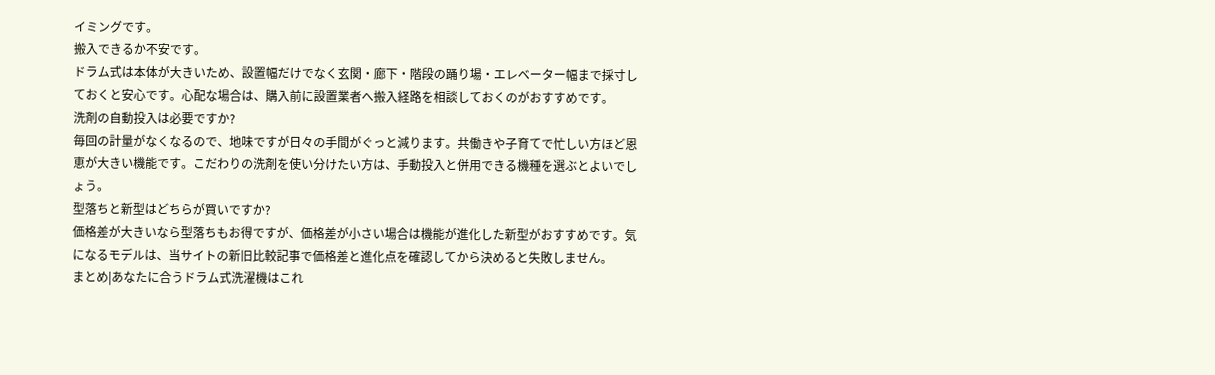イミングです。
搬入できるか不安です。
ドラム式は本体が大きいため、設置幅だけでなく玄関・廊下・階段の踊り場・エレベーター幅まで採寸しておくと安心です。心配な場合は、購入前に設置業者へ搬入経路を相談しておくのがおすすめです。
洗剤の自動投入は必要ですか?
毎回の計量がなくなるので、地味ですが日々の手間がぐっと減ります。共働きや子育てで忙しい方ほど恩恵が大きい機能です。こだわりの洗剤を使い分けたい方は、手動投入と併用できる機種を選ぶとよいでしょう。
型落ちと新型はどちらが買いですか?
価格差が大きいなら型落ちもお得ですが、価格差が小さい場合は機能が進化した新型がおすすめです。気になるモデルは、当サイトの新旧比較記事で価格差と進化点を確認してから決めると失敗しません。
まとめ|あなたに合うドラム式洗濯機はこれ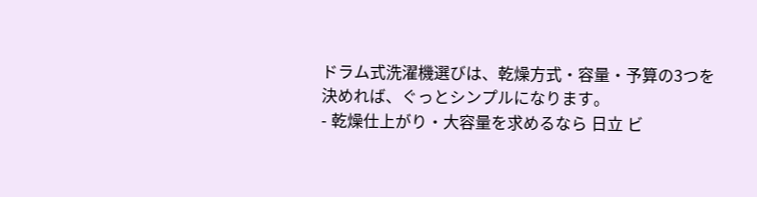ドラム式洗濯機選びは、乾燥方式・容量・予算の3つを決めれば、ぐっとシンプルになります。
- 乾燥仕上がり・大容量を求めるなら 日立 ビ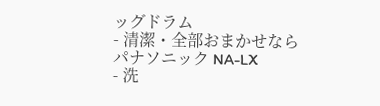ッグドラム
- 清潔・全部おまかせなら パナソニック NA-LX
- 洗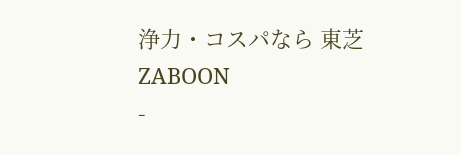浄力・コスパなら 東芝 ZABOON
-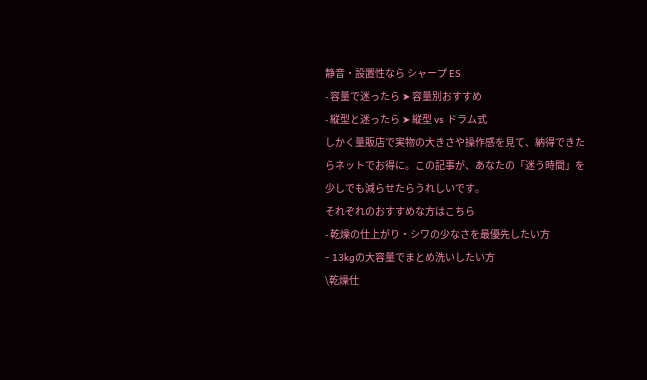静音・設置性なら シャープ ES
- 容量で迷ったら ➤ 容量別おすすめ
- 縦型と迷ったら ➤ 縦型 vs ドラム式
しかく量販店で実物の大きさや操作感を見て、納得できたらネットでお得に。この記事が、あなたの「迷う時間」を少しでも減らせたらうれしいです。
それぞれのおすすめな方はこちら
- 乾燥の仕上がり・シワの少なさを最優先したい方
- 13kgの大容量でまとめ洗いしたい方
\乾燥仕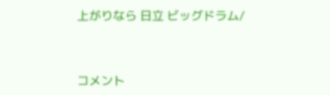上がりなら 日立 ビッグドラム/



コメント